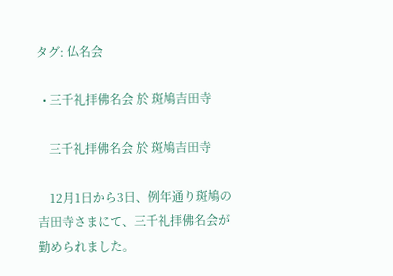タグ: 仏名会

  • 三千礼拝佛名会 於 斑鳩吉田寺

    三千礼拝佛名会 於 斑鳩吉田寺

    12月1日から3日、例年通り斑鳩の吉田寺さまにて、三千礼拝佛名会が勤められました。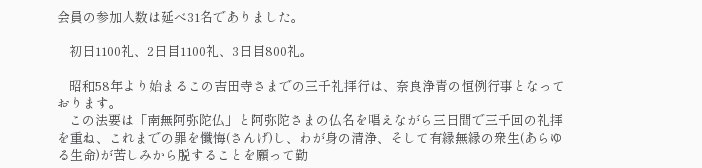会員の参加人数は延べ31名でありました。

    初日1100礼、2日目1100礼、3日目800礼。

    昭和58年より始まるこの吉田寺さまでの三千礼拝行は、奈良浄青の恒例行事となっております。
    この法要は「南無阿弥陀仏」と阿弥陀さまの仏名を唱えながら三日間で三千回の礼拝を重ね、これまでの罪を懺悔(さんげ)し、わが身の清浄、そして有縁無縁の衆生(あらゆる生命)が苦しみから脱することを願って勤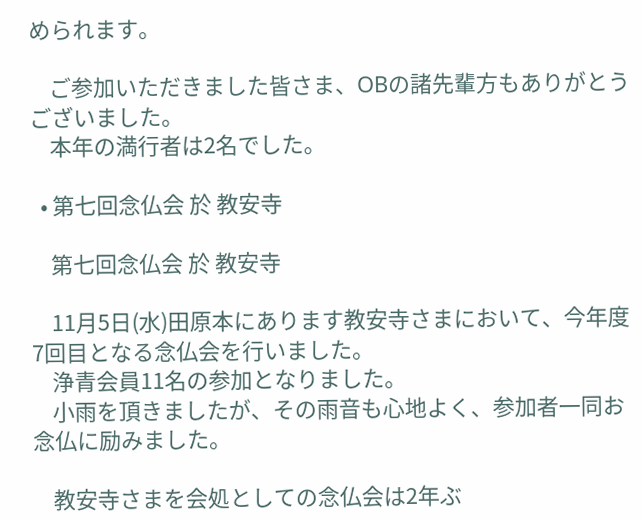められます。

    ご参加いただきました皆さま、OBの諸先輩方もありがとうございました。
    本年の満行者は2名でした。

  • 第七回念仏会 於 教安寺

    第七回念仏会 於 教安寺

    11月5日(水)田原本にあります教安寺さまにおいて、今年度7回目となる念仏会を行いました。
    浄青会員11名の参加となりました。
    小雨を頂きましたが、その雨音も心地よく、参加者一同お念仏に励みました。

    教安寺さまを会処としての念仏会は2年ぶ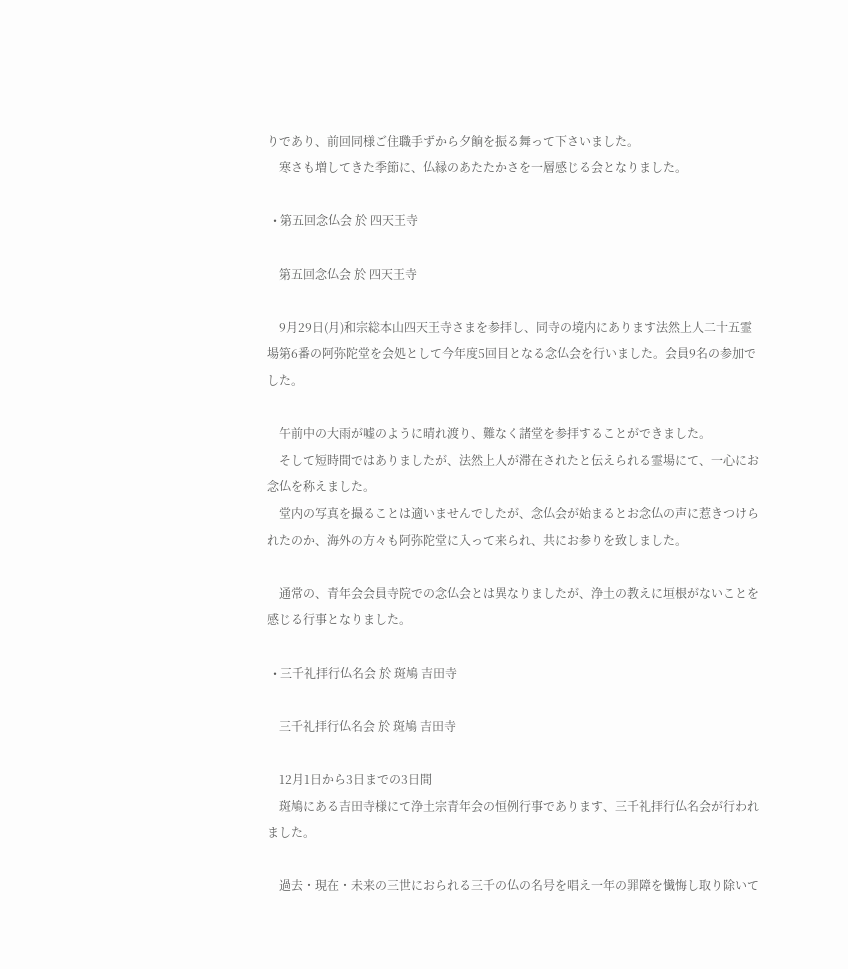りであり、前回同様ご住職手ずから夕餉を振る舞って下さいました。
    寒さも増してきた季節に、仏縁のあたたかさを一層感じる会となりました。

  • 第五回念仏会 於 四天王寺

    第五回念仏会 於 四天王寺

    9月29日(月)和宗総本山四天王寺さまを参拝し、同寺の境内にあります法然上人二十五霊場第6番の阿弥陀堂を会処として今年度5回目となる念仏会を行いました。会員9名の参加でした。

    午前中の大雨が嘘のように晴れ渡り、難なく諸堂を参拝することができました。
    そして短時間ではありましたが、法然上人が滞在されたと伝えられる霊場にて、一心にお念仏を称えました。
    堂内の写真を撮ることは適いませんでしたが、念仏会が始まるとお念仏の声に惹きつけられたのか、海外の方々も阿弥陀堂に入って来られ、共にお参りを致しました。

    通常の、青年会会員寺院での念仏会とは異なりましたが、浄土の教えに垣根がないことを感じる行事となりました。

  • 三千礼拝行仏名会 於 斑鳩 吉田寺

    三千礼拝行仏名会 於 斑鳩 吉田寺

    12月1日から3日までの3日間
    斑鳩にある吉田寺様にて浄土宗青年会の恒例行事であります、三千礼拝行仏名会が行われました。

    過去・現在・未来の三世におられる三千の仏の名号を唱え一年の罪障を懴悔し取り除いて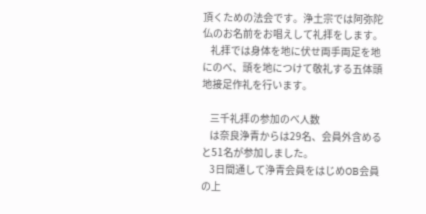頂くための法会です。浄土宗では阿弥陀仏のお名前をお唱えして礼拝をします。
    礼拝では身体を地に伏せ両手両足を地にのべ、頭を地につけて敬礼する五体頭地接足作礼を行います。

    三千礼拝の参加のべ人数
    は奈良浄青からは29名、会員外含めると51名が参加しました。
    3日間通して浄青会員をはじめOB会員の上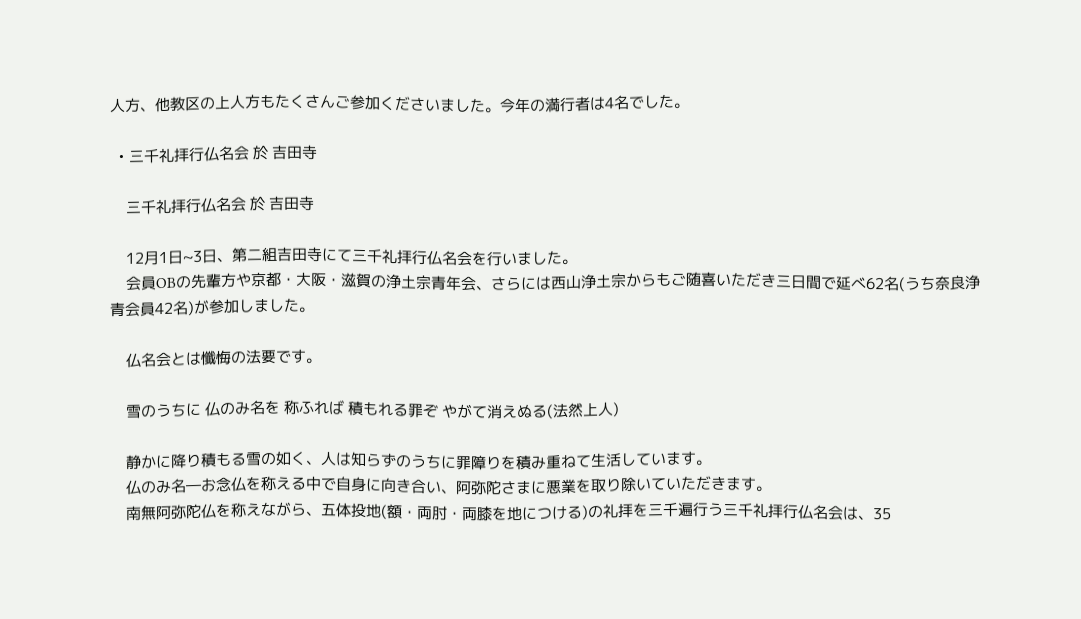人方、他教区の上人方もたくさんご参加くださいました。今年の満行者は4名でした。

  • 三千礼拝行仏名会 於 吉田寺

    三千礼拝行仏名会 於 吉田寺

    12月1日~3日、第二組吉田寺にて三千礼拝行仏名会を行いました。
    会員OBの先輩方や京都・大阪・滋賀の浄土宗青年会、さらには西山浄土宗からもご随喜いただき三日間で延べ62名(うち奈良浄青会員42名)が参加しました。

    仏名会とは懺悔の法要です。

    雪のうちに 仏のみ名を 称ふれば 積もれる罪ぞ やがて消えぬる(法然上人)

    静かに降り積もる雪の如く、人は知らずのうちに罪障りを積み重ねて生活しています。
    仏のみ名―お念仏を称える中で自身に向き合い、阿弥陀さまに悪業を取り除いていただきます。
    南無阿弥陀仏を称えながら、五体投地(額・両肘・両膝を地につける)の礼拝を三千遍行う三千礼拝行仏名会は、35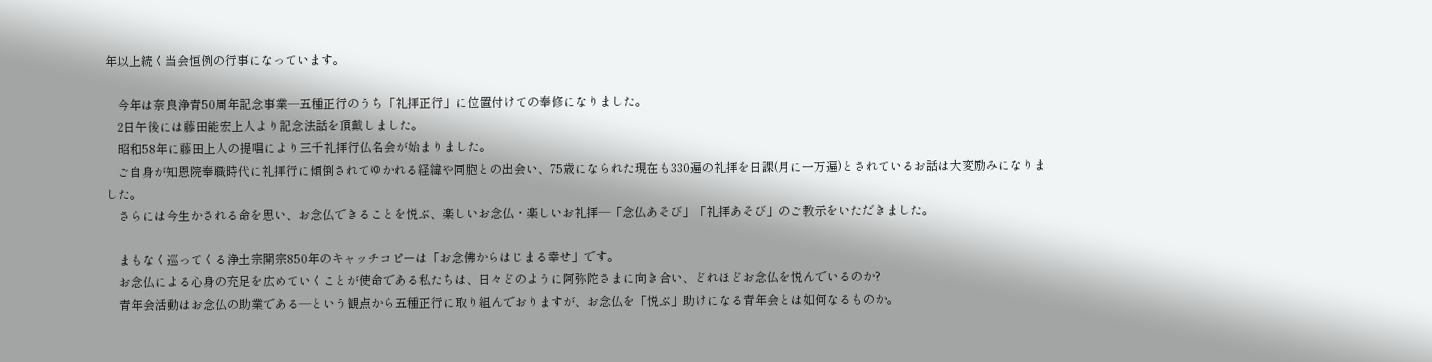年以上続く当会恒例の行事になっています。

    今年は奈良浄青50周年記念事業―五種正行のうち「礼拝正行」に位置付けての奉修になりました。
    2日午後には藤田能宏上人より記念法話を頂戴しました。
    昭和58年に藤田上人の提唱により三千礼拝行仏名会が始まりました。
    ご自身が知恩院奉職時代に礼拝行に傾倒されてゆかれる経緯や同胞との出会い、75歳になられた現在も330遍の礼拝を日課(月に一万遍)とされているお話は大変励みになりました。
    さらには今生かされる命を思い、お念仏できることを悦ぶ、楽しいお念仏・楽しいお礼拝―「念仏あそび」「礼拝あそび」のご教示をいただきました。

    まもなく巡ってくる浄土宗開宗850年のキャッチコピーは「お念佛からはじまる幸せ」です。
    お念仏による心身の充足を広めていくことが使命である私たちは、日々どのように阿弥陀さまに向き合い、どれほどお念仏を悦んでいるのか?
    青年会活動はお念仏の助業である―という観点から五種正行に取り組んでおりますが、お念仏を「悦ぶ」助けになる青年会とは如何なるものか。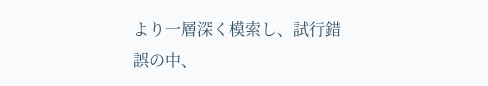より一層深く模索し、試行錯誤の中、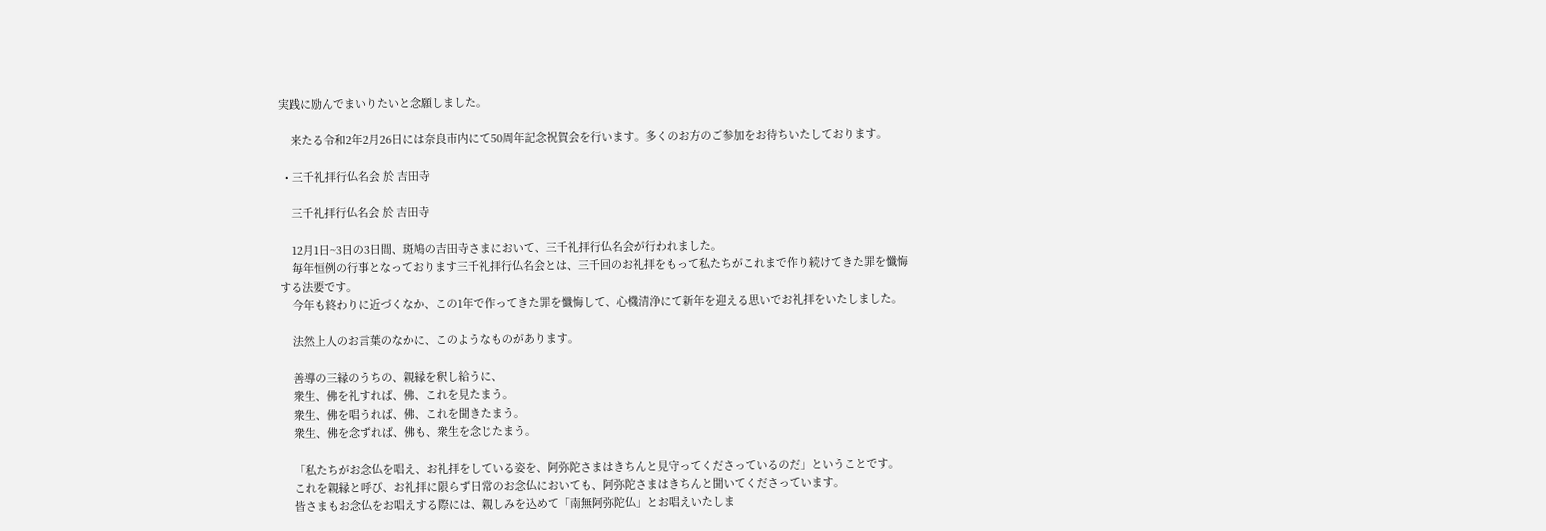実践に励んでまいりたいと念願しました。

    来たる令和2年2月26日には奈良市内にて50周年記念祝賀会を行います。多くのお方のご参加をお待ちいたしております。

  • 三千礼拝行仏名会 於 吉田寺

    三千礼拝行仏名会 於 吉田寺

    12月1日~3日の3日間、斑鳩の吉田寺さまにおいて、三千礼拝行仏名会が行われました。
    毎年恒例の行事となっております三千礼拝行仏名会とは、三千回のお礼拝をもって私たちがこれまで作り続けてきた罪を懺悔する法要です。
    今年も終わりに近づくなか、この1年で作ってきた罪を懺悔して、心機清浄にて新年を迎える思いでお礼拝をいたしました。

    法然上人のお言葉のなかに、このようなものがあります。

    善導の三縁のうちの、親縁を釈し給うに、
    衆生、佛を礼すれば、佛、これを見たまう。
    衆生、佛を唱うれば、佛、これを聞きたまう。
    衆生、佛を念ずれば、佛も、衆生を念じたまう。

    「私たちがお念仏を唱え、お礼拝をしている姿を、阿弥陀さまはきちんと見守ってくださっているのだ」ということです。
    これを親縁と呼び、お礼拝に限らず日常のお念仏においても、阿弥陀さまはきちんと聞いてくださっています。
    皆さまもお念仏をお唱えする際には、親しみを込めて「南無阿弥陀仏」とお唱えいたしま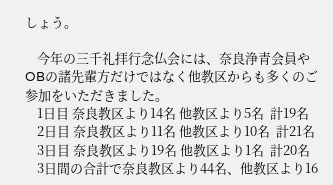しょう。

    今年の三千礼拝行念仏会には、奈良浄青会員やOBの諸先輩方だけではなく他教区からも多くのご参加をいただきました。
    1日目 奈良教区より14名 他教区より5名  計19名
    2日目 奈良教区より11名 他教区より10名  計21名
    3日目 奈良教区より19名 他教区より1名  計20名
    3日間の合計で奈良教区より44名、他教区より16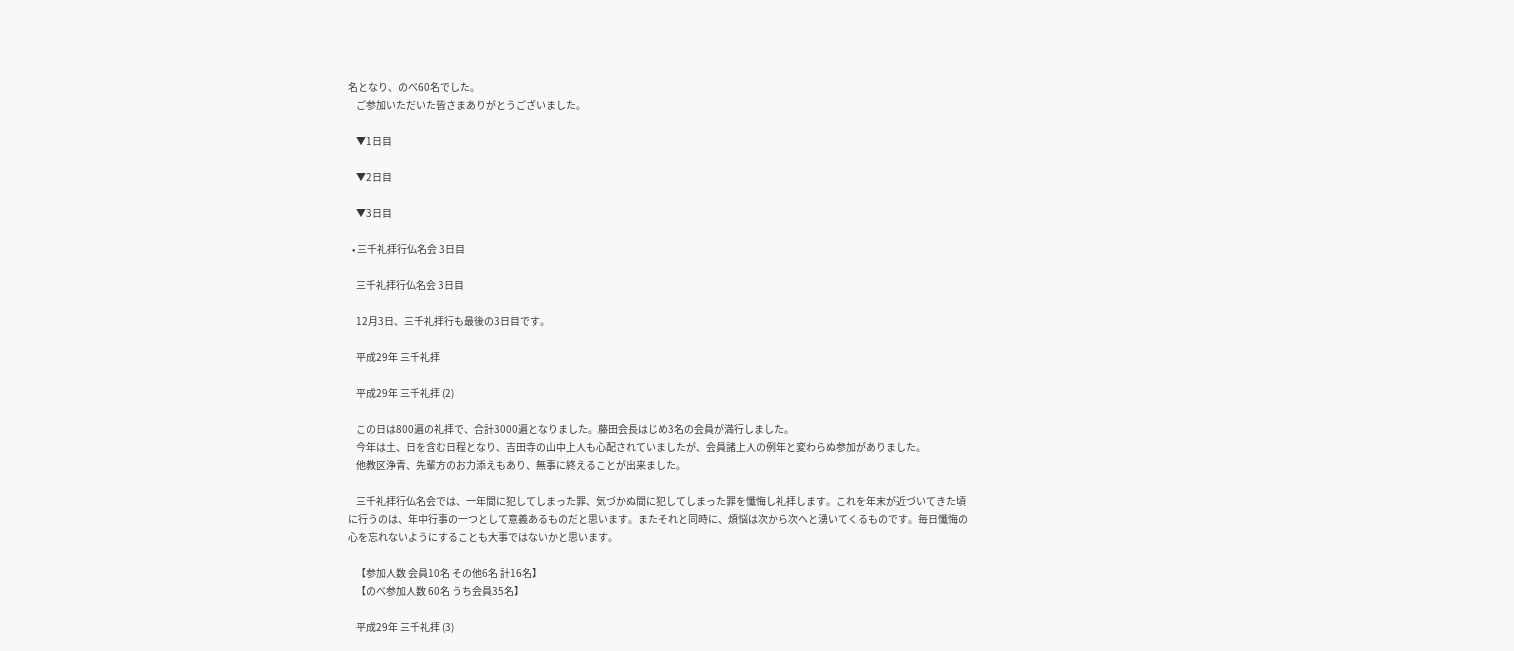名となり、のべ60名でした。
    ご参加いただいた皆さまありがとうございました。

    ▼1日目

    ▼2日目

    ▼3日目

  • 三千礼拝行仏名会 3日目

    三千礼拝行仏名会 3日目

    12月3日、三千礼拝行も最後の3日目です。

    平成29年 三千礼拝

    平成29年 三千礼拝 (2)

    この日は800遍の礼拝で、合計3000遍となりました。藤田会長はじめ3名の会員が満行しました。
    今年は土、日を含む日程となり、吉田寺の山中上人も心配されていましたが、会員諸上人の例年と変わらぬ参加がありました。
    他教区浄青、先輩方のお力添えもあり、無事に終えることが出来ました。

    三千礼拝行仏名会では、一年間に犯してしまった罪、気づかぬ間に犯してしまった罪を懺悔し礼拝します。これを年末が近づいてきた頃に行うのは、年中行事の一つとして意義あるものだと思います。またそれと同時に、煩悩は次から次へと湧いてくるものです。毎日懺悔の心を忘れないようにすることも大事ではないかと思います。

    【参加人数 会員10名 その他6名 計16名】
    【のべ参加人数 60名 うち会員35名】

    平成29年 三千礼拝 (3)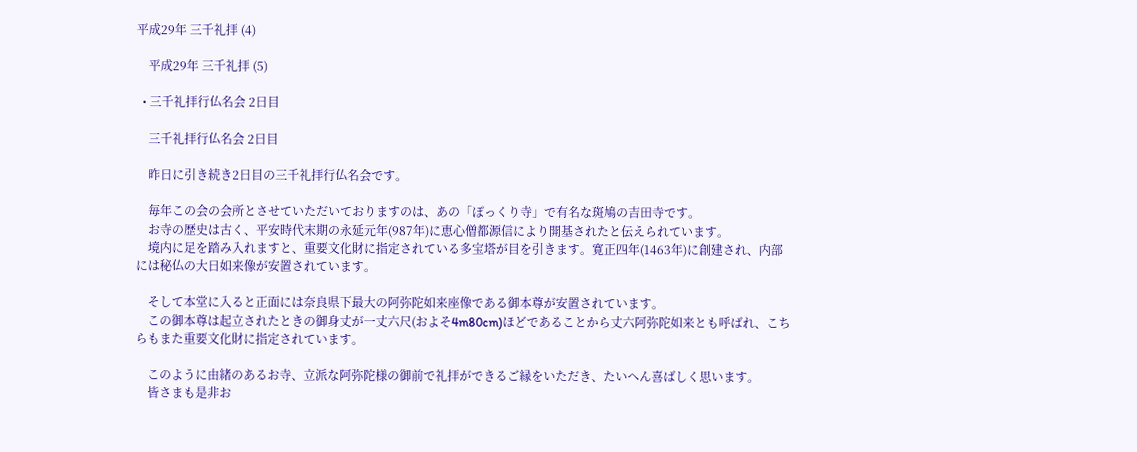平成29年 三千礼拝 (4)

    平成29年 三千礼拝 (5)

  • 三千礼拝行仏名会 2日目

    三千礼拝行仏名会 2日目

    昨日に引き続き2日目の三千礼拝行仏名会です。

    毎年この会の会所とさせていただいておりますのは、あの「ぽっくり寺」で有名な斑鳩の吉田寺です。
    お寺の歴史は古く、平安時代末期の永延元年(987年)に恵心僧都源信により開基されたと伝えられています。
    境内に足を踏み入れますと、重要文化財に指定されている多宝塔が目を引きます。寛正四年(1463年)に創建され、内部には秘仏の大日如来像が安置されています。

    そして本堂に入ると正面には奈良県下最大の阿弥陀如来座像である御本尊が安置されています。
    この御本尊は起立されたときの御身丈が一丈六尺(およそ4m80cm)ほどであることから丈六阿弥陀如来とも呼ばれ、こちらもまた重要文化財に指定されています。

    このように由緒のあるお寺、立派な阿弥陀様の御前で礼拝ができるご縁をいただき、たいへん喜ばしく思います。
    皆さまも是非お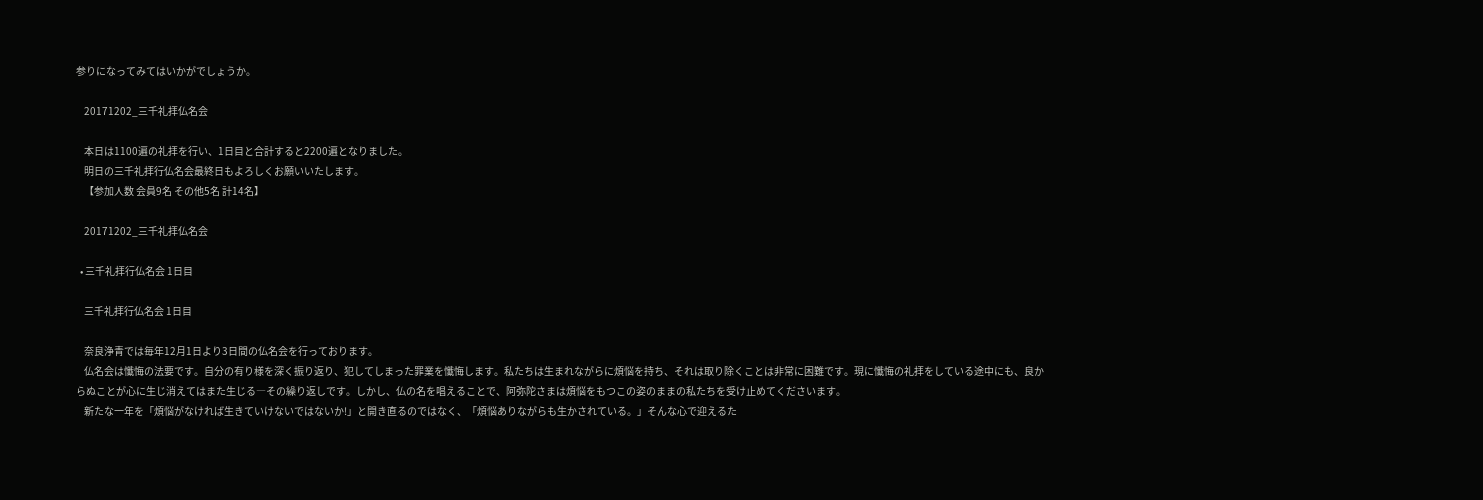参りになってみてはいかがでしょうか。

    20171202_三千礼拝仏名会

    本日は1100遍の礼拝を行い、1日目と合計すると2200遍となりました。
    明日の三千礼拝行仏名会最終日もよろしくお願いいたします。
    【参加人数 会員9名 その他5名 計14名】

    20171202_三千礼拝仏名会

  • 三千礼拝行仏名会 1日目

    三千礼拝行仏名会 1日目

    奈良浄青では毎年12月1日より3日間の仏名会を行っております。
    仏名会は懺悔の法要です。自分の有り様を深く振り返り、犯してしまった罪業を懺悔します。私たちは生まれながらに煩悩を持ち、それは取り除くことは非常に困難です。現に懺悔の礼拝をしている途中にも、良からぬことが心に生じ消えてはまた生じる―その繰り返しです。しかし、仏の名を唱えることで、阿弥陀さまは煩悩をもつこの姿のままの私たちを受け止めてくださいます。
    新たな一年を「煩悩がなければ生きていけないではないか!」と開き直るのではなく、「煩悩ありながらも生かされている。」そんな心で迎えるた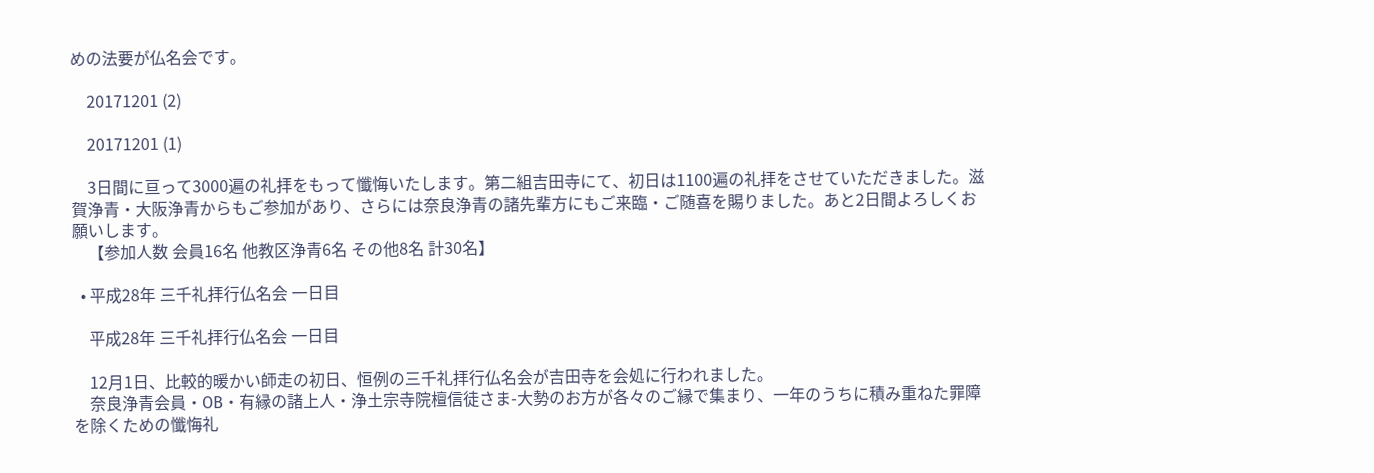めの法要が仏名会です。

    20171201 (2)

    20171201 (1)

    3日間に亘って3000遍の礼拝をもって懺悔いたします。第二組吉田寺にて、初日は1100遍の礼拝をさせていただきました。滋賀浄青・大阪浄青からもご参加があり、さらには奈良浄青の諸先輩方にもご来臨・ご随喜を賜りました。あと2日間よろしくお願いします。
    【参加人数 会員16名 他教区浄青6名 その他8名 計30名】

  • 平成28年 三千礼拝行仏名会 一日目

    平成28年 三千礼拝行仏名会 一日目

    12月1日、比較的暖かい師走の初日、恒例の三千礼拝行仏名会が吉田寺を会処に行われました。
    奈良浄青会員・OB・有縁の諸上人・浄土宗寺院檀信徒さま-大勢のお方が各々のご縁で集まり、一年のうちに積み重ねた罪障を除くための懺悔礼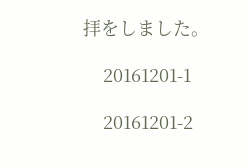拝をしました。

    20161201-1

    20161201-2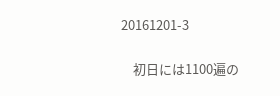20161201-3

    初日には1100遍の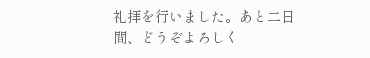礼拝を行いました。あと二日間、どうぞよろしく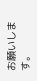お願いします。